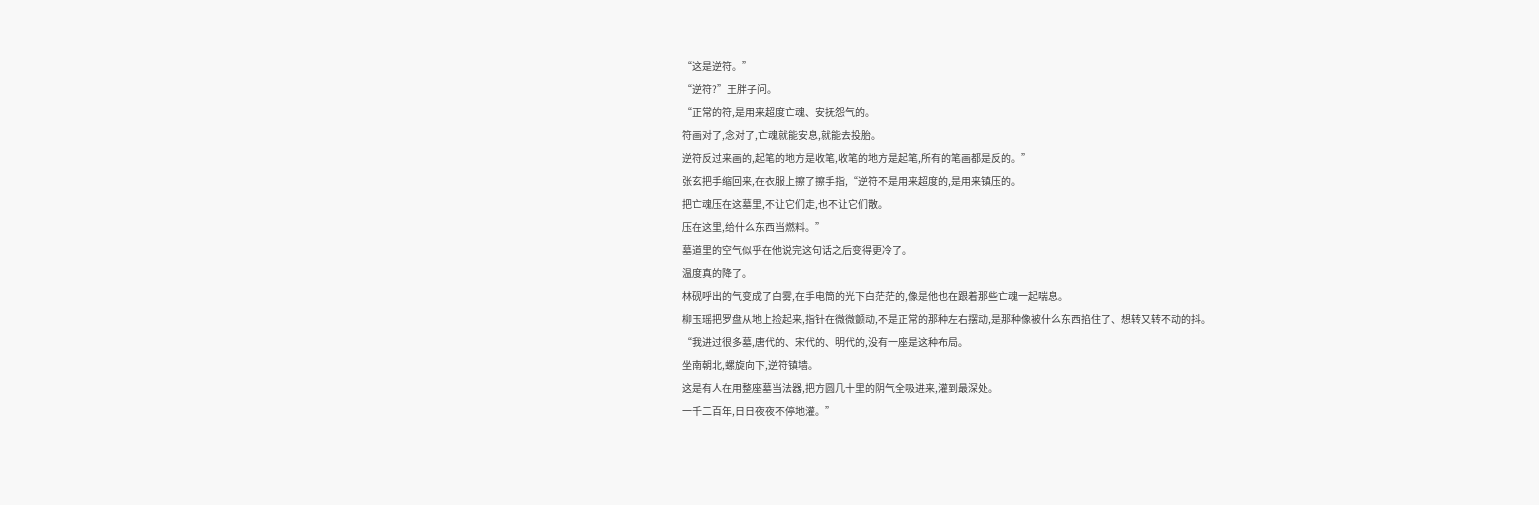“这是逆符。”
“逆符?”王胖子问。
“正常的符,是用来超度亡魂、安抚怨气的。
符画对了,念对了,亡魂就能安息,就能去投胎。
逆符反过来画的,起笔的地方是收笔,收笔的地方是起笔,所有的笔画都是反的。”
张玄把手缩回来,在衣服上擦了擦手指,“逆符不是用来超度的,是用来镇压的。
把亡魂压在这墓里,不让它们走,也不让它们散。
压在这里,给什么东西当燃料。”
墓道里的空气似乎在他说完这句话之后变得更冷了。
温度真的降了。
林砚呼出的气变成了白雾,在手电筒的光下白茫茫的,像是他也在跟着那些亡魂一起喘息。
柳玉瑶把罗盘从地上捡起来,指针在微微颤动,不是正常的那种左右摆动,是那种像被什么东西掐住了、想转又转不动的抖。
“我进过很多墓,唐代的、宋代的、明代的,没有一座是这种布局。
坐南朝北,螺旋向下,逆符镇墙。
这是有人在用整座墓当法器,把方圆几十里的阴气全吸进来,灌到最深处。
一千二百年,日日夜夜不停地灌。”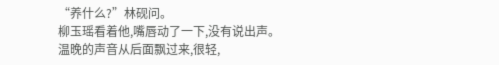“养什么?”林砚问。
柳玉瑶看着他,嘴唇动了一下,没有说出声。
温晚的声音从后面飘过来,很轻,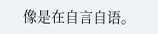像是在自言自语。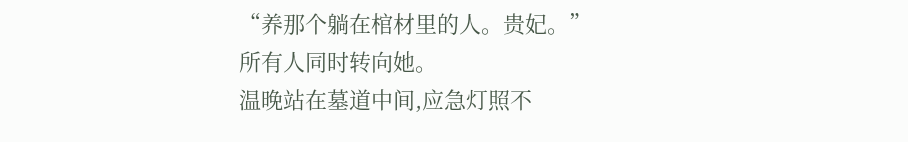“养那个躺在棺材里的人。贵妃。”
所有人同时转向她。
温晚站在墓道中间,应急灯照不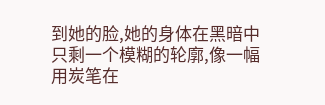到她的脸,她的身体在黑暗中只剩一个模糊的轮廓,像一幅用炭笔在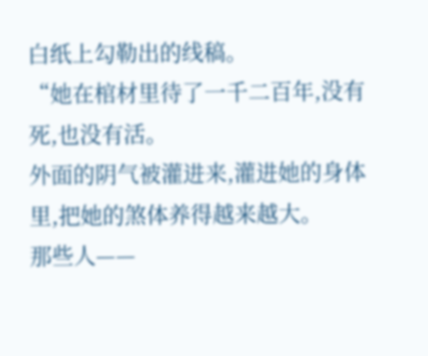白纸上勾勒出的线稿。
“她在棺材里待了一千二百年,没有死,也没有活。
外面的阴气被灌进来,灌进她的身体里,把她的煞体养得越来越大。
那些人——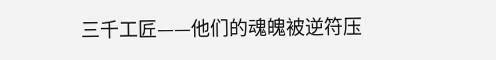三千工匠——他们的魂魄被逆符压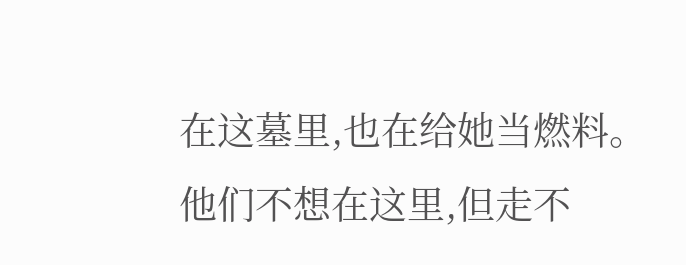在这墓里,也在给她当燃料。
他们不想在这里,但走不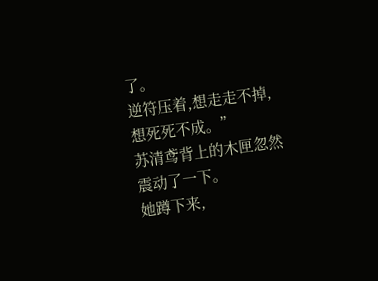了。
逆符压着,想走走不掉,想死死不成。”
苏清鸢背上的木匣忽然震动了一下。
她蹲下来,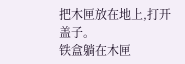把木匣放在地上,打开盖子。
铁盒躺在木匣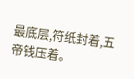最底层,符纸封着,五帝钱压着。